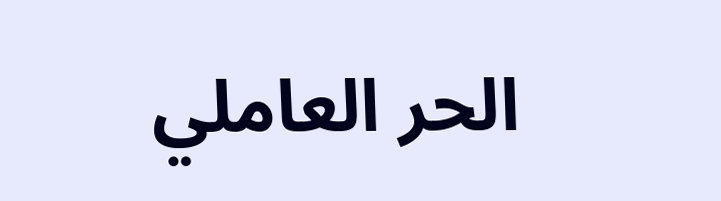الحر العاملي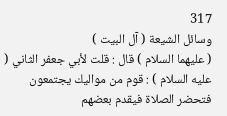317
وسائل الشيعة ( آل البيت )
( عليهما السلام ) قال : قلت لأبي جعفر الثاني ( عليه السلام ) : قوم من مواليك يجتمعون فتحضر الصلاة فيقدم بعضهم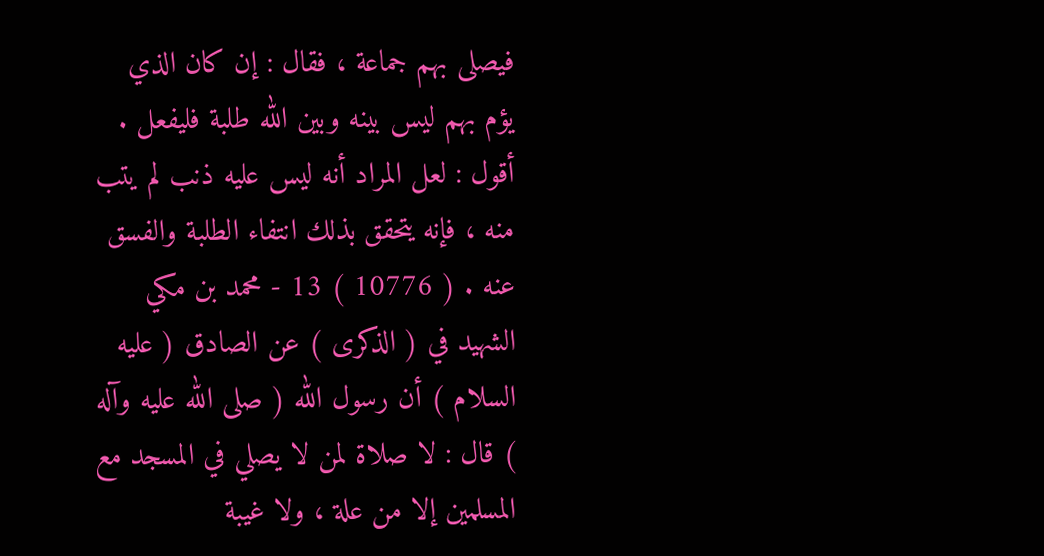فيصلى بهم جماعة ، فقال : إن كان الذي يؤم بهم ليس بينه وبين الله طلبة فليفعل . أقول : لعل المراد أنه ليس عليه ذنب لم يتب منه ، فإنه يتحقق بذلك انتفاء الطلبة والفسق عنه . ( 10776 ) 13 - محمد بن مكي الشهيد في ( الذكرى ) عن الصادق ( عليه السلام ) أن رسول الله ( صلى الله عليه وآله ) قال : لا صلاة لمن لا يصلي في المسجد مع المسلمين إلا من علة ، ولا غيبة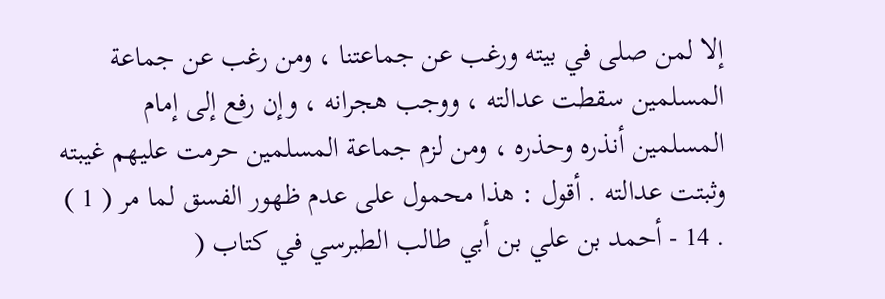إلا لمن صلى في بيته ورغب عن جماعتنا ، ومن رغب عن جماعة المسلمين سقطت عدالته ، ووجب هجرانه ، وإن رفع إلى إمام المسلمين أنذره وحذره ، ومن لزم جماعة المسلمين حرمت عليهم غيبته وثبتت عدالته . أقول : هذا محمول على عدم ظهور الفسق لما مر ( 1 ) . 14 - أحمد بن علي بن أبي طالب الطبرسي في كتاب (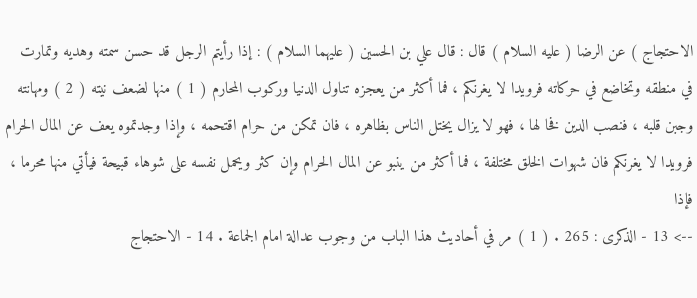الاحتجاج ) عن الرضا ( عليه السلام ) قال : قال علي بن الحسين ( عليهما السلام ) : إذا رأيتم الرجل قد حسن سمته وهديه وتمارت في منطقه وتخاضع في حركاته فرويدا لا يغرنكم ، فما أكثر من يعجزه تناول الدنيا وركوب المحارم ( 1 ) منها لضعف نيته ( 2 ) ومهانته وجبن قلبه ، فنصب الدين فخا لها ، فهو لا يزال يختل الناس بظاهره ، فان تمكن من حرام اقتحمه ، وإذا وجدتموه يعف عن المال الحرام فرويدا لا يغرنكم فان شهوات الخلق مختلفة ، فما أكثر من ينبو عن المال الحرام وإن كثر ويحمل نفسه على شوهاء قبيحة فيأتي منها محرما ، فإذا
--> 13 - الذكرى : 265 . ( 1 ) مر في أحاديث هذا الباب من وجوب عدالة امام الجماعة . 14 - الاحتجاج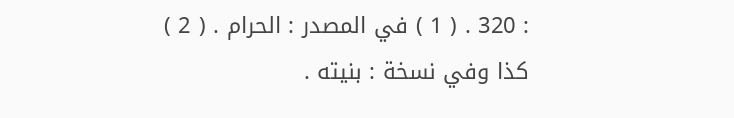: 320 . ( 1 ) في المصدر : الحرام . ( 2 ) كذا وفي نسخة : بنيته .